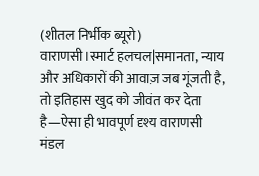(शीतल निर्भीक ब्यूरो)
वाराणसी।स्मार्ट हलचल|समानता, न्याय और अधिकारों की आवाज़ जब गूंजती है, तो इतिहास खुद को जीवंत कर देता है—ऐसा ही भावपूर्ण दृश्य वाराणसी मंडल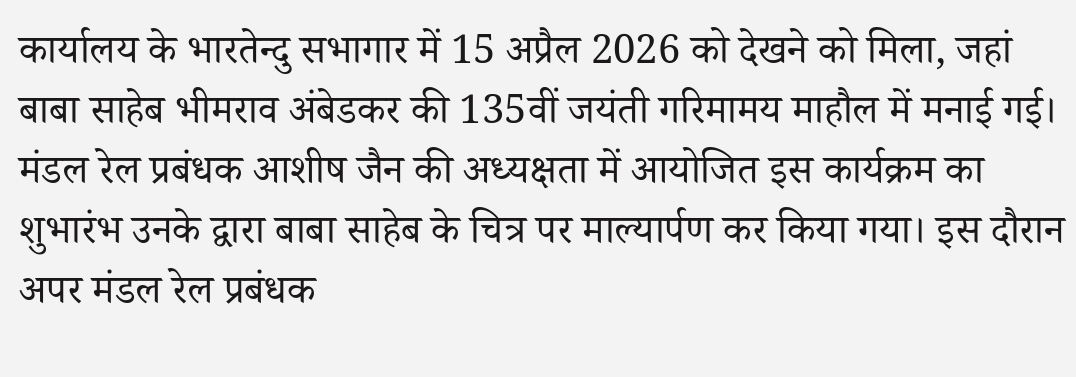कार्यालय के भारतेन्दु सभागार में 15 अप्रैल 2026 को देखने को मिला, जहां बाबा साहेब भीमराव अंबेडकर की 135वीं जयंती गरिमामय माहौल में मनाई गई। मंडल रेल प्रबंधक आशीष जैन की अध्यक्षता में आयोजित इस कार्यक्रम का शुभारंभ उनके द्वारा बाबा साहेब के चित्र पर माल्यार्पण कर किया गया। इस दौरान अपर मंडल रेल प्रबंधक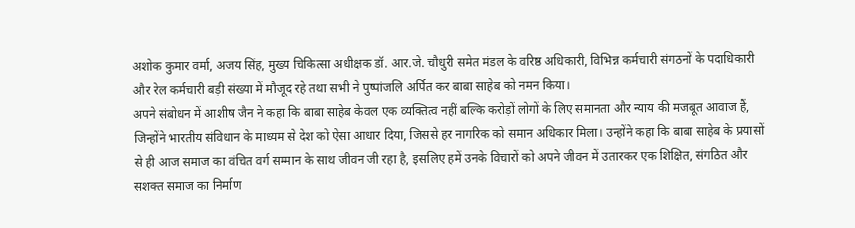अशोक कुमार वर्मा, अजय सिंह, मुख्य चिकित्सा अधीक्षक डॉ. आर.जे. चौधुरी समेत मंडल के वरिष्ठ अधिकारी, विभिन्न कर्मचारी संगठनों के पदाधिकारी और रेल कर्मचारी बड़ी संख्या में मौजूद रहे तथा सभी ने पुष्पांजलि अर्पित कर बाबा साहेब को नमन किया।
अपने संबोधन में आशीष जैन ने कहा कि बाबा साहेब केवल एक व्यक्तित्व नहीं बल्कि करोड़ों लोगों के लिए समानता और न्याय की मजबूत आवाज हैं, जिन्होंने भारतीय संविधान के माध्यम से देश को ऐसा आधार दिया, जिससे हर नागरिक को समान अधिकार मिला। उन्होंने कहा कि बाबा साहेब के प्रयासों से ही आज समाज का वंचित वर्ग सम्मान के साथ जीवन जी रहा है, इसलिए हमें उनके विचारों को अपने जीवन में उतारकर एक शिक्षित, संगठित और सशक्त समाज का निर्माण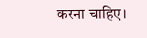करना चाहिए।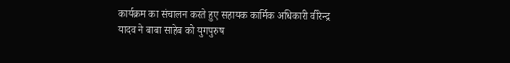कार्यक्रम का संचालन करते हुए सहायक कार्मिक अधिकारी वीरेन्द्र यादव ने बाबा साहेब को युगपुरुष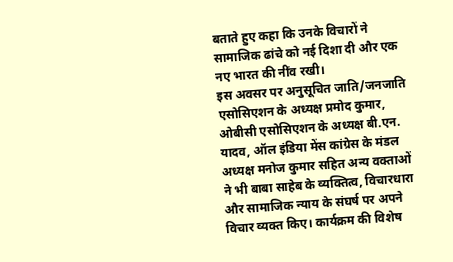बताते हुए कहा कि उनके विचारों ने सामाजिक ढांचे को नई दिशा दी और एक नए भारत की नींव रखी।
इस अवसर पर अनुसूचित जाति/जनजाति एसोसिएशन के अध्यक्ष प्रमोद कुमार, ओबीसी एसोसिएशन के अध्यक्ष बी.एन. यादव, ऑल इंडिया मेंस कांग्रेस के मंडल अध्यक्ष मनोज कुमार सहित अन्य वक्ताओं ने भी बाबा साहेब के व्यक्तित्व, विचारधारा और सामाजिक न्याय के संघर्ष पर अपने विचार व्यक्त किए। कार्यक्रम की विशेष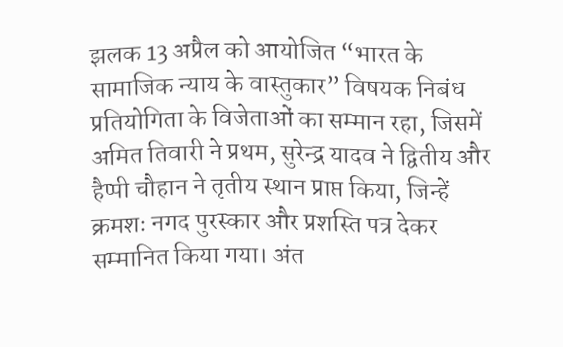झलक 13 अप्रैल को आयोजित “भारत के सामाजिक न्याय के वास्तुकार” विषयक निबंध प्रतियोगिता के विजेताओं का सम्मान रहा, जिसमें अमित तिवारी ने प्रथम, सुरेन्द्र यादव ने द्वितीय और हैप्पी चौहान ने तृतीय स्थान प्राप्त किया, जिन्हें क्रमशः नगद पुरस्कार और प्रशस्ति पत्र देकर सम्मानित किया गया। अंत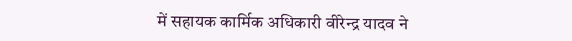में सहायक कार्मिक अधिकारी वीरेन्द्र यादव ने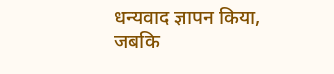धन्यवाद ज्ञापन किया, जबकि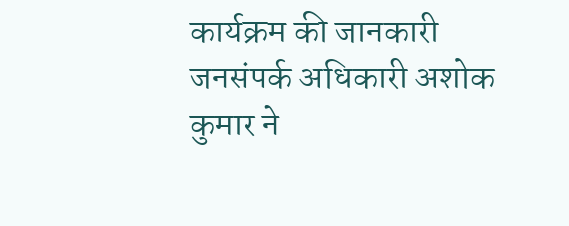कार्यक्रम की जानकारी जनसंपर्क अधिकारी अशोक कुमार ने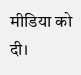मीडिया को दी।